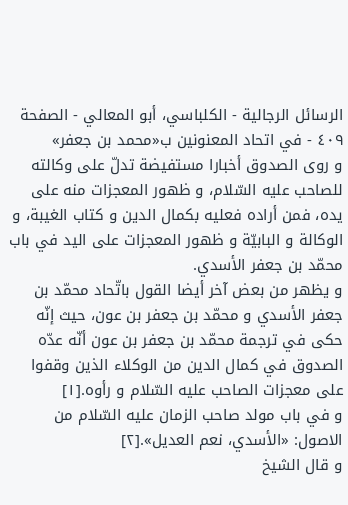الرسائل الرجالية - الكلباسي، أبو المعالي - الصفحة ٤٠٩ - في اتحاد المعنونين ب«محمد بن جعفر»
و روى الصدوق أخبارا مستفيضة تدلّ على وكالته للصاحب عليه السّلام، و ظهور المعجزات منه على يده، فمن أراده فعليه بكمال الدين و كتاب الغيبة، و الوكالة و البابيّة و ظهور المعجزات على اليد في باب محمّد بن جعفر الأسدي.
و يظهر من بعض آخر أيضا القول باتّحاد محمّد بن جعفر الأسدي و محمّد بن جعفر بن عون، حيث إنّه حكى في ترجمة محمّد بن جعفر بن عون أنّه عدّه الصدوق في كمال الدين من الوكلاء الذين وقفوا على معجزات الصاحب عليه السّلام و رأوه.[١]
و في باب مولد صاحب الزمان عليه السّلام من الاصول: «الأسدي، نعم العديل».[٢]
و قال الشيخ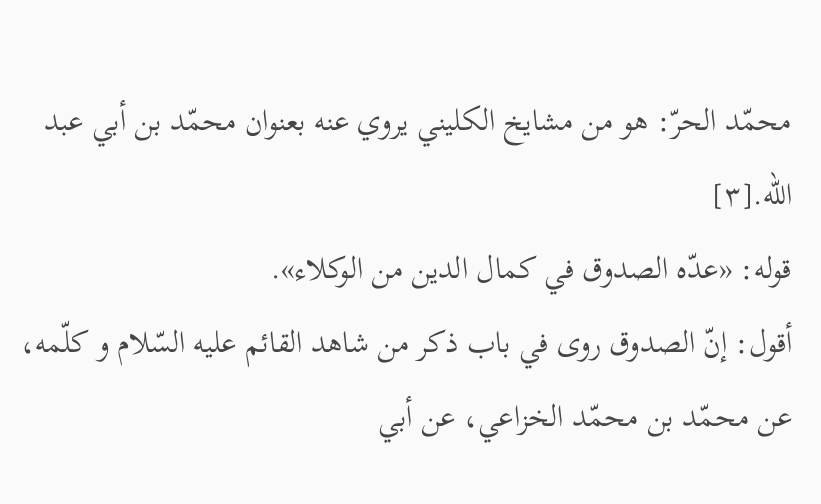محمّد الحرّ: هو من مشايخ الكليني يروي عنه بعنوان محمّد بن أبي عبد اللّه.[٣]
قوله: «عدّه الصدوق في كمال الدين من الوكلاء».
أقول: إنّ الصدوق روى في باب ذكر من شاهد القائم عليه السّلام و كلّمه، عن محمّد بن محمّد الخزاعي، عن أبي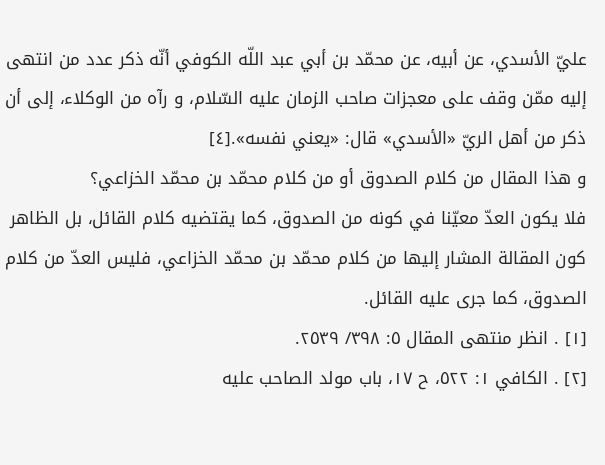عليّ الأسدي، عن أبيه، عن محمّد بن أبي عبد اللّه الكوفي أنّه ذكر عدد من انتهى إليه ممّن وقف على معجزات صاحب الزمان عليه السّلام، و رآه من الوكلاء، إلى أن ذكر من أهل الريّ «الأسدي» قال: «يعني نفسه».[٤]
و هذا المقال من كلام الصدوق أو من كلام محمّد بن محمّد الخزاعي؟
فلا يكون العدّ معيّنا في كونه من الصدوق، كما يقتضيه كلام القائل، بل الظاهر كون المقالة المشار إليها من كلام محمّد بن محمّد الخزاعي، فليس العدّ من كلام الصدوق، كما جرى عليه القائل.
[١] . انظر منتهى المقال ٥: ٣٩٨/ ٢٥٣٩.
[٢] . الكافي ١: ٥٢٢، ح ١٧، باب مولد الصاحب عليه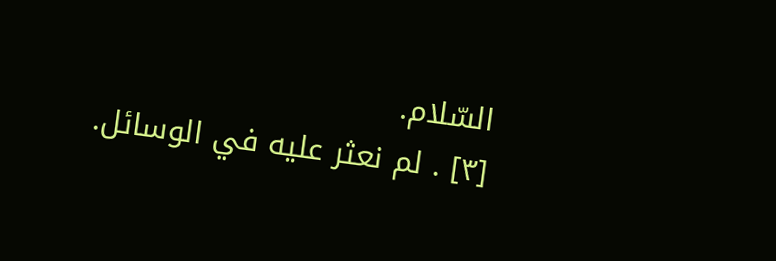السّلام.
[٣] . لم نعثر عليه في الوسائل.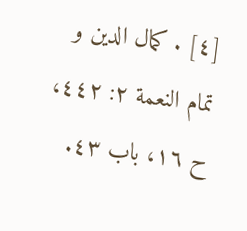[٤] . كمال الدين و تمام النعمة ٢: ٤٤٢، ح ١٦، باب ٤٣.